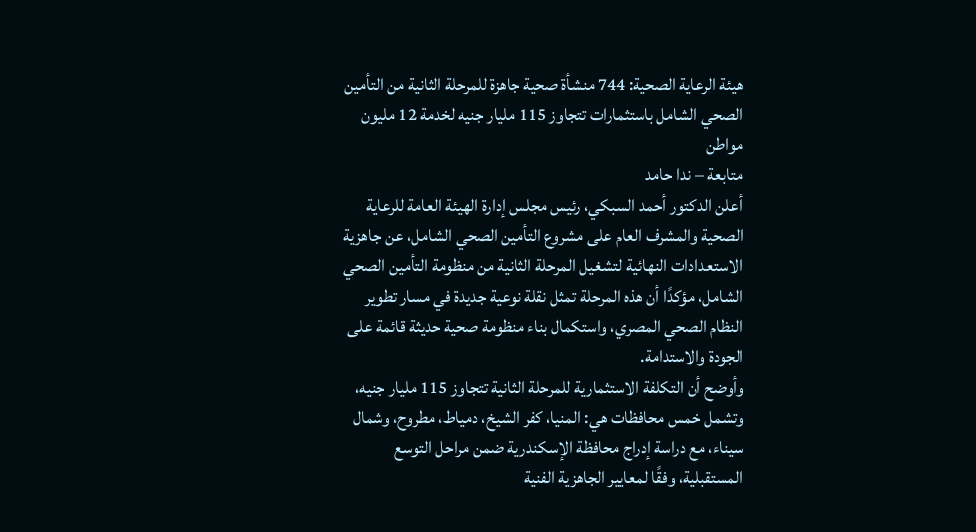هيئة الرعاية الصحية: 744 منشأة صحية جاهزة للمرحلة الثانية من التأمين الصحي الشامل باستثمارات تتجاوز 115 مليار جنيه لخدمة 12 مليون مواطن
متابعة – ندا حامد
أعلن الدكتور أحمد السبكي، رئيس مجلس إدارة الهيئة العامة للرعاية الصحية والمشرف العام على مشروع التأمين الصحي الشامل، عن جاهزية الاستعدادات النهائية لتشغيل المرحلة الثانية من منظومة التأمين الصحي الشامل، مؤكدًا أن هذه المرحلة تمثل نقلة نوعية جديدة في مسار تطوير النظام الصحي المصري، واستكمال بناء منظومة صحية حديثة قائمة على الجودة والاستدامة.
وأوضح أن التكلفة الاستثمارية للمرحلة الثانية تتجاوز 115 مليار جنيه، وتشمل خمس محافظات هي: المنيا، كفر الشيخ، دمياط، مطروح، وشمال سيناء، مع دراسة إدراج محافظة الإسكندرية ضمن مراحل التوسع المستقبلية، وفقًا لمعايير الجاهزية الفنية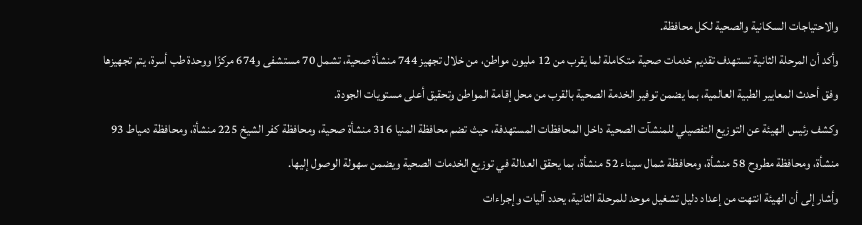والاحتياجات السكانية والصحية لكل محافظة.
وأكد أن المرحلة الثانية تستهدف تقديم خدمات صحية متكاملة لما يقرب من 12 مليون مواطن، من خلال تجهيز 744 منشأة صحية، تشمل 70 مستشفى و674 مركزًا ووحدة طب أسرة، يتم تجهيزها وفق أحدث المعايير الطبية العالمية، بما يضمن توفير الخدمة الصحية بالقرب من محل إقامة المواطن وتحقيق أعلى مستويات الجودة.
وكشف رئيس الهيئة عن التوزيع التفصيلي للمنشآت الصحية داخل المحافظات المستهدفة، حيث تضم محافظة المنيا 316 منشأة صحية، ومحافظة كفر الشيخ 225 منشأة، ومحافظة دمياط 93 منشأة، ومحافظة مطروح 58 منشأة، ومحافظة شمال سيناء 52 منشأة، بما يحقق العدالة في توزيع الخدمات الصحية ويضمن سهولة الوصول إليها.
وأشار إلى أن الهيئة انتهت من إعداد دليل تشغيل موحد للمرحلة الثانية، يحدد آليات وإجراءات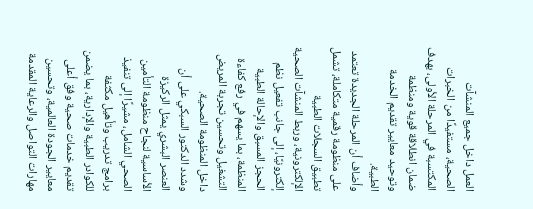العمل داخل جميع المنشآت الصحية، مستفيدًا من الخبرات المكتسبة في المرحلة الأولى، بهدف ضمان انطلاقة قوية ومنظمة وتوحيد معايير تقديم الخدمة الطبية.
وأضاف أن المرحلة الجديدة تعتمد على منظومة رقمية متكاملة، تشمل تطبيق السجلات الطبية الإلكترونية، وربط المنشآت الصحية إلكترونيًا، إلى جانب تفعيل نظم الحجز المسبق والإحالة الطبية المنظمة، بما يسهم في رفع كفاءة التشغيل وتحسين تجربة المريض داخل المنظومة الصحية.
وشدد الدكتور السبكي على أن العنصر البشري يمثل الركيزة الأساسية لنجاح منظومة التأمين الصحي الشامل، مشيرًا إلى تنفيذ برامج تدريب وتأهيل مكثفة للكوادر الطبية والإدارية، بما يضمن تقديم خدمات صحية وفق أعلى معايير الجودة العالمية، وتحسين مهارات التواصل والرعاية المقدمة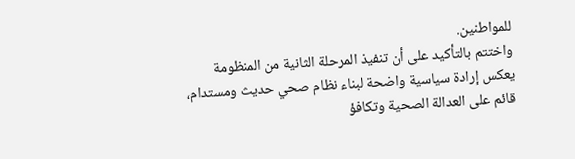للمواطنين.
واختتم بالتأكيد على أن تنفيذ المرحلة الثانية من المنظومة يعكس إرادة سياسية واضحة لبناء نظام صحي حديث ومستدام، قائم على العدالة الصحية وتكافؤ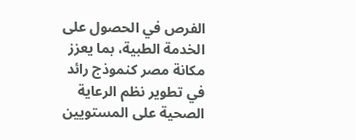الفرص في الحصول على الخدمة الطبية، بما يعزز مكانة مصر كنموذج رائد في تطوير نظم الرعاية الصحية على المستويين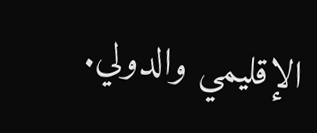الإقليمي والدولي.